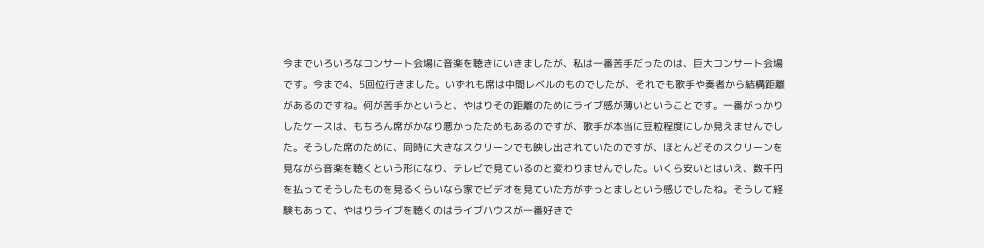今までいろいろなコンサート会場に音楽を聴きにいきましたが、私は一番苦手だったのは、巨大コンサート会場です。今まで4、5回位行きました。いずれも席は中間レベルのものでしたが、それでも歌手や奏者から結構距離があるのですね。何が苦手かというと、やはりその距離のためにライブ感が薄いということです。一番がっかりしたケースは、もちろん席がかなり悪かったためもあるのですが、歌手が本当に豆粒程度にしか見えませんでした。そうした席のために、同時に大きなスクリーンでも映し出されていたのですが、ほとんどそのスクリーンを見ながら音楽を聴くという形になり、テレビで見ているのと変わりませんでした。いくら安いとはいえ、数千円を払ってそうしたものを見るくらいなら家でビデオを見ていた方がずっとましという感じでしたね。そうして経験もあって、やはりライブを聴くのはライブハウスが一番好きで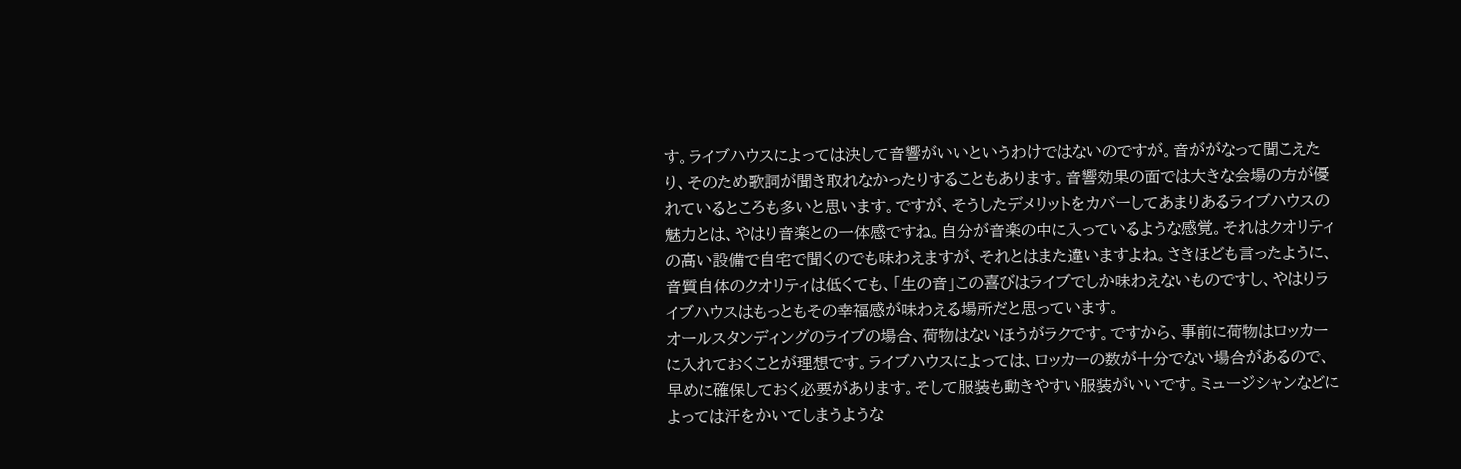す。ライブハウスによっては決して音響がいいというわけではないのですが。音ががなって聞こえたり、そのため歌詞が聞き取れなかったりすることもあります。音響効果の面では大きな会場の方が優れているところも多いと思います。ですが、そうしたデメリットをカバーしてあまりあるライブハウスの魅力とは、やはり音楽との一体感ですね。自分が音楽の中に入っているような感覚。それはクオリティの高い設備で自宅で聞くのでも味わえますが、それとはまた違いますよね。さきほども言ったように、音質自体のクオリティは低くても、「生の音」この喜びはライブでしか味わえないものですし、やはりライブハウスはもっともその幸福感が味わえる場所だと思っています。
オールスタンディングのライブの場合、荷物はないほうがラクです。ですから、事前に荷物はロッカーに入れておくことが理想です。ライブハウスによっては、ロッカーの数が十分でない場合があるので、早めに確保しておく必要があります。そして服装も動きやすい服装がいいです。ミュージシャンなどによっては汗をかいてしまうような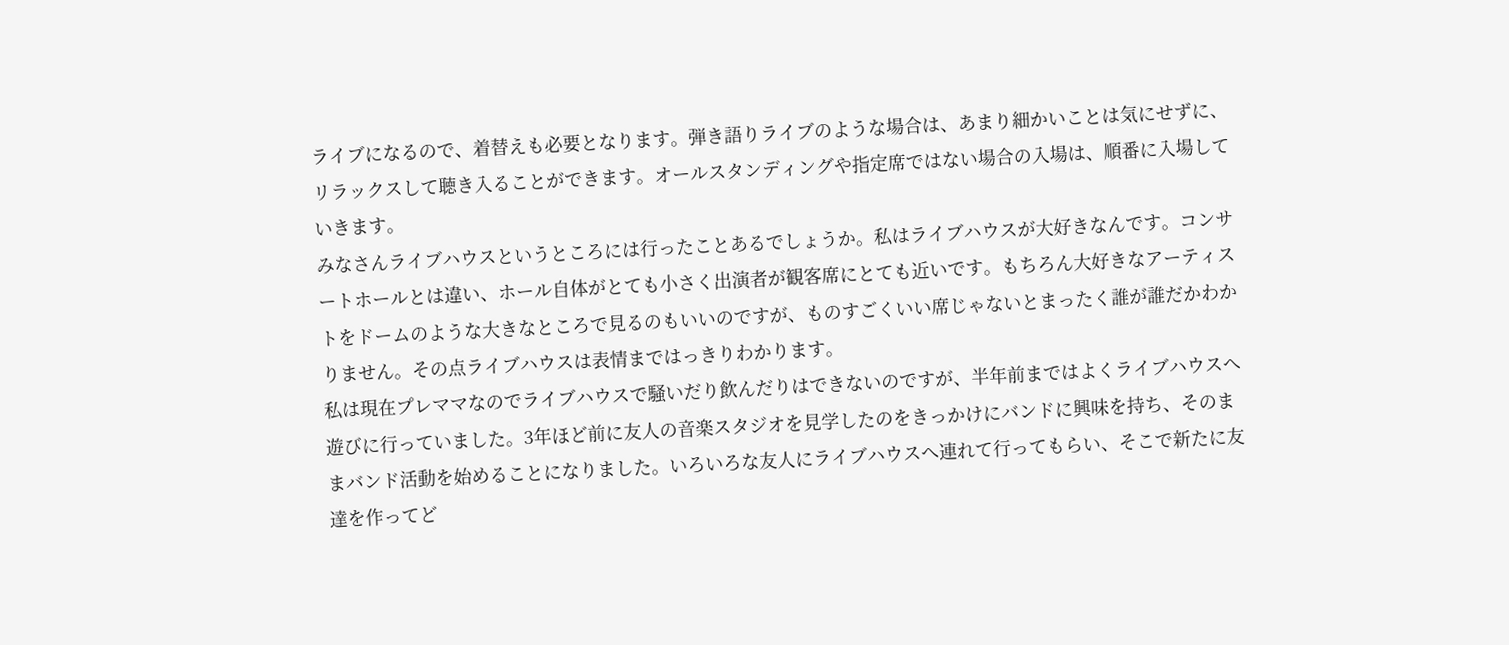ライブになるので、着替えも必要となります。弾き語りライブのような場合は、あまり細かいことは気にせずに、リラックスして聴き入ることができます。オールスタンディングや指定席ではない場合の入場は、順番に入場していきます。
みなさんライブハウスというところには行ったことあるでしょうか。私はライブハウスが大好きなんです。コンサートホールとは違い、ホール自体がとても小さく出演者が観客席にとても近いです。もちろん大好きなアーティストをドームのような大きなところで見るのもいいのですが、ものすごくいい席じゃないとまったく誰が誰だかわかりません。その点ライブハウスは表情まではっきりわかります。
私は現在プレママなのでライブハウスで騒いだり飲んだりはできないのですが、半年前まではよくライブハウスへ遊びに行っていました。3年ほど前に友人の音楽スタジオを見学したのをきっかけにバンドに興味を持ち、そのままバンド活動を始めることになりました。いろいろな友人にライブハウスへ連れて行ってもらい、そこで新たに友達を作ってど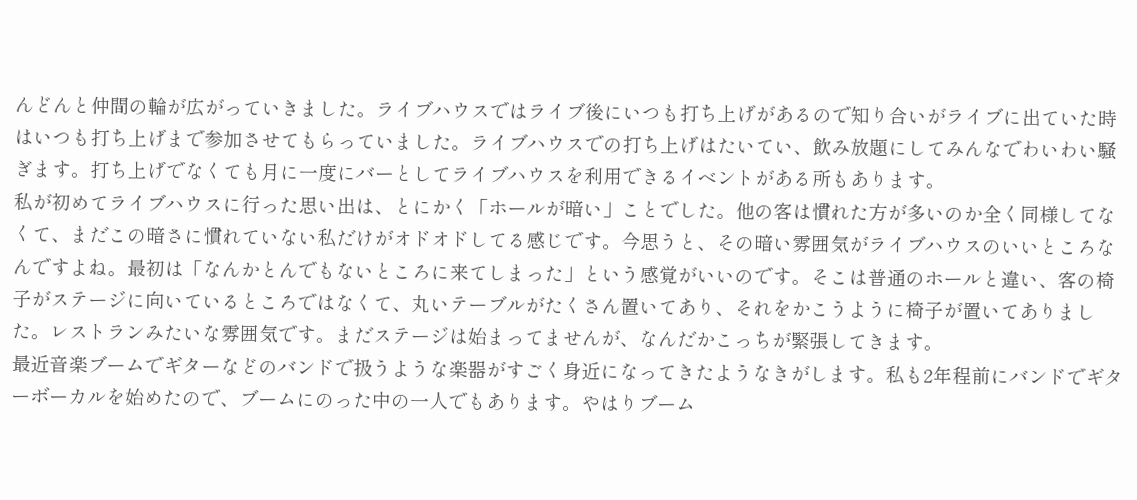んどんと仲間の輪が広がっていきました。ライブハウスではライブ後にいつも打ち上げがあるので知り合いがライブに出ていた時はいつも打ち上げまで参加させてもらっていました。ライブハウスでの打ち上げはたいてい、飲み放題にしてみんなでわいわい騒ぎます。打ち上げでなくても月に一度にバーとしてライブハウスを利用できるイベントがある所もあります。
私が初めてライブハウスに行った思い出は、とにかく「ホールが暗い」ことでした。他の客は慣れた方が多いのか全く同様してなくて、まだこの暗さに慣れていない私だけがオドオドしてる感じです。今思うと、その暗い雰囲気がライブハウスのいいところなんですよね。最初は「なんかとんでもないところに来てしまった」という感覚がいいのです。そこは普通のホールと違い、客の椅子がステージに向いているところではなくて、丸いテーブルがたくさん置いてあり、それをかこうように椅子が置いてありました。レストランみたいな雰囲気です。まだステージは始まってませんが、なんだかこっちが緊張してきます。
最近音楽ブームでギターなどのバンドで扱うような楽器がすごく身近になってきたようなきがします。私も2年程前にバンドでギターボーカルを始めたので、ブームにのった中の一人でもあります。やはりブーム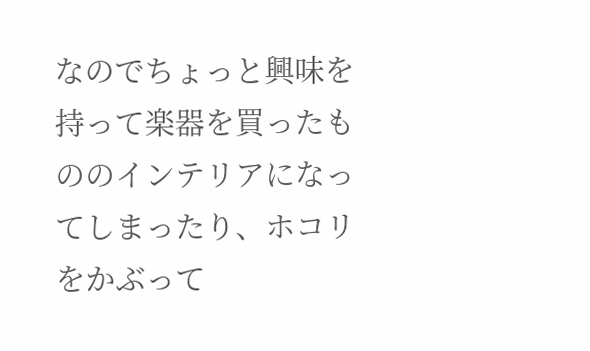なのでちょっと興味を持って楽器を買ったもののインテリアになってしまったり、ホコリをかぶって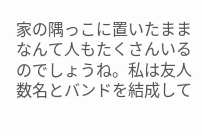家の隅っこに置いたままなんて人もたくさんいるのでしょうね。私は友人数名とバンドを結成して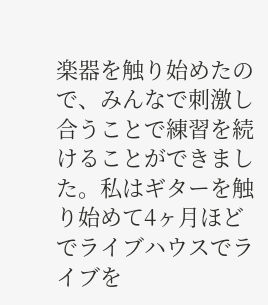楽器を触り始めたので、みんなで刺激し合うことで練習を続けることができました。私はギターを触り始めて4ヶ月ほどでライブハウスでライブを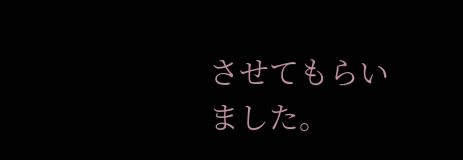させてもらいました。